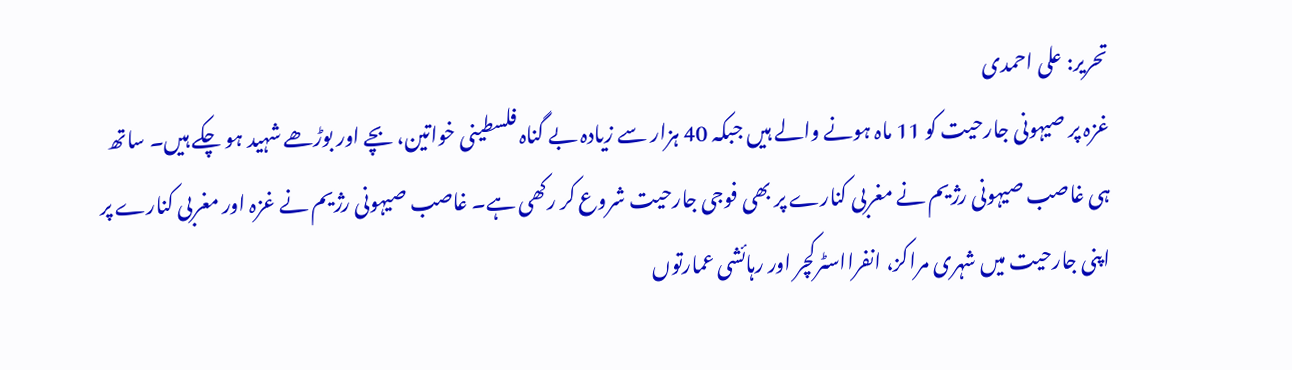تحریر: علی احمدی
غزہ پر صیہونی جارحیت کو 11 ماہ ہونے والے ہیں جبکہ 40 ہزار سے زیادہ بے گناہ فلسطینی خواتین، بچے اور بوڑھے شہید ہو چکے ہیں۔ ساتھ ہی غاصب صیہونی رژیم نے مغربی کنارے پر بھی فوجی جارحیت شروع کر رکھی ہے۔ غاصب صیہونی رژیم نے غزہ اور مغربی کنارے پر اپنی جارحیت میں شہری مراکز، انفرااسٹرکچر اور رہائشی عمارتوں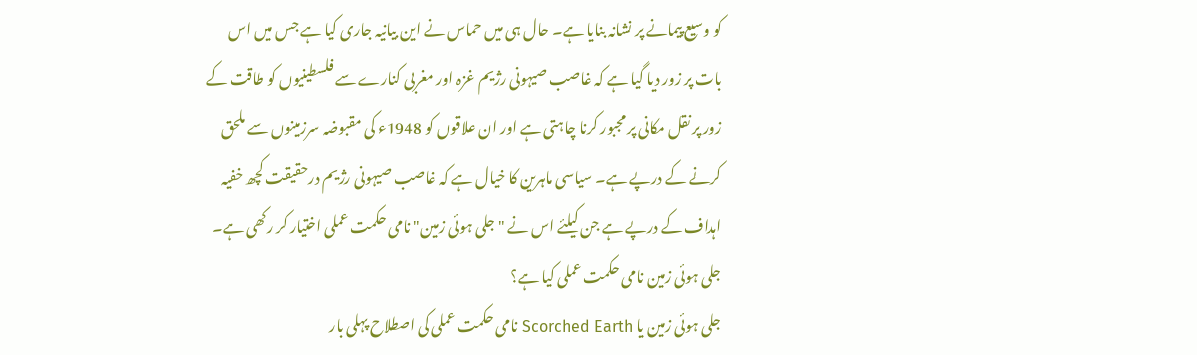کو وسیع پیمانے پر نشانہ بنایا ہے۔ حال ہی میں حماس نے این بیانیہ جاری کیا ہے جس میں اس بات پر زور دیا گیا ہے کہ غاصب صیہونی رژیم غزہ اور مغربی کنارے سے فلسطینیوں کو طاقت کے زور پر نقل مکانی پر مجبور کرنا چاہتی ہے اور ان علاقوں کو 1948ء کی مقبوضہ سرزمینوں سے ملحق کرنے کے درپے ہے۔ سیاسی ماہرین کا خیال ہے کہ غاصب صیہونی رژیم درحقیقت کچھ خفیہ اہداف کے درپے ہے جن کیلئے اس نے "جلی ہوئی زمین" نامی حکمت عملی اختیار کر رکھی ہے۔
جلی ہوئی زمین نامی حکمت عملی کیا ہے؟
جلی ہوئی زمین یا Scorched Earth نامی حکمت عملی کی اصطلاح پہلی بار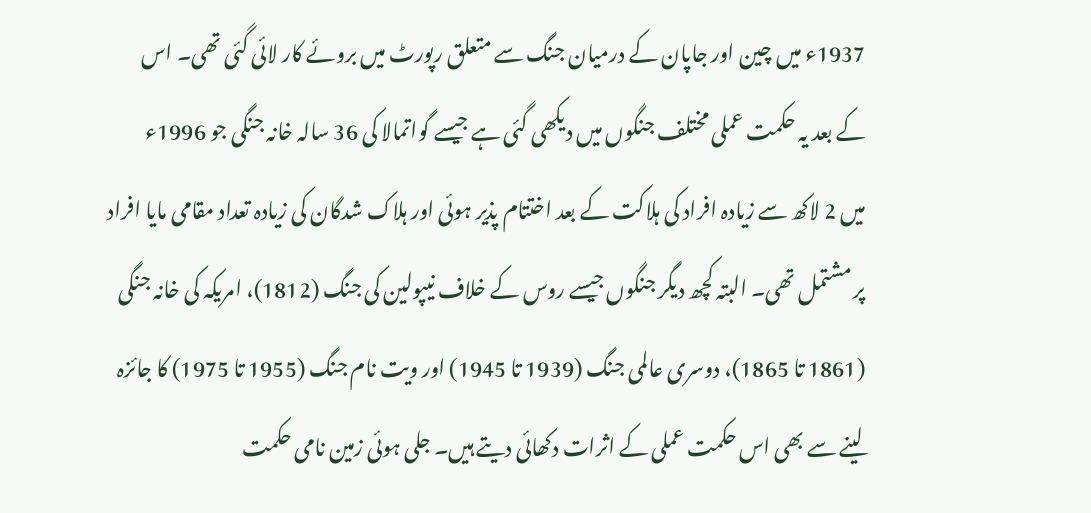1937ء میں چین اور جاپان کے درمیان جنگ سے متعلق رپورٹ میں بروئے کار لائی گئی تھی۔ اس کے بعد یہ حکمت عملی مختلف جنگوں میں دیکھی گئی ہے جیسے گواتمالا کی 36 سالہ خانہ جنگی جو 1996ء میں 2 لاکھ سے زیادہ افراد کی ہلاکت کے بعد اختتام پذیر ہوئی اور ہلاک شدگان کی زیادہ تعداد مقامی مایا افراد پر مشتمل تھی۔ البتہ کچھ دیگر جنگوں جیسے روس کے خلاف نیپولین کی جنگ (1812)، امریکہ کی خانہ جنگی (1861 تا 1865)، دوسری عالمی جنگ (1939 تا 1945) اور ویت نام جنگ (1955 تا 1975) کا جائزہ لینے سے بھی اس حکمت عملی کے اثرات دکھائی دیتے ہیں۔ جلی ہوئی زمین نامی حکمت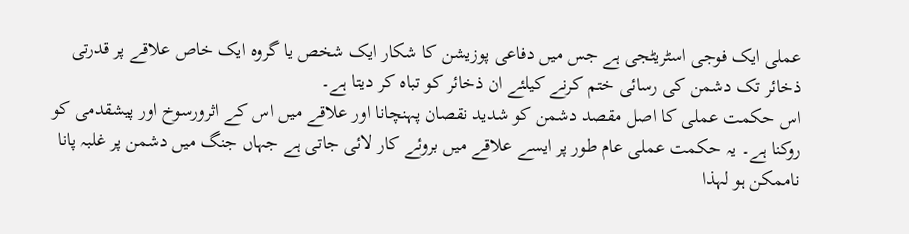عملی ایک فوجی اسٹریٹجی ہے جس میں دفاعی پوزیشن کا شکار ایک شخص یا گروہ ایک خاص علاقے پر قدرتی ذخائر تک دشمن کی رسائی ختم کرنے کیلئے ان ذخائر کو تباہ کر دیتا ہے۔
اس حکمت عملی کا اصل مقصد دشمن کو شدید نقصان پہنچانا اور علاقے میں اس کے اثرورسوخ اور پیشقدمی کو روکنا ہے۔ یہ حکمت عملی عام طور پر ایسے علاقے میں بروئے کار لائی جاتی ہے جہاں جنگ میں دشمن پر غلبہ پانا ناممکن ہو لہذا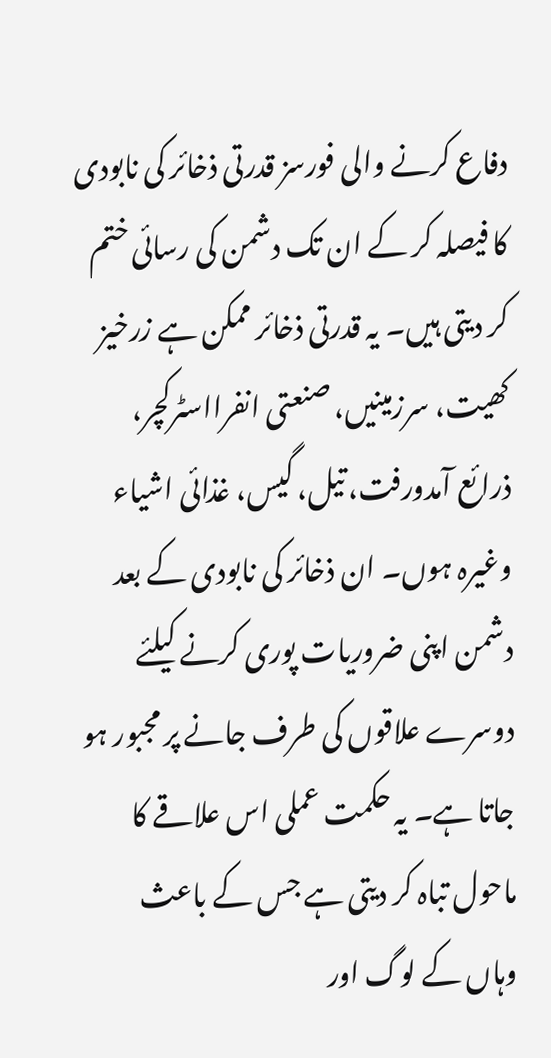دفاع کرنے والی فورسز قدرتی ذخائر کی نابودی کا فیصلہ کر کے ان تک دشمن کی رسائی ختم کر دیتی ہیں۔ یہ قدرتی ذخائر ممکن ہے زرخیز کھیت، سرزمینیں، صنعتی انفرااسٹرکچر، ذرائع آمدورفت، تیل، گیس، غذائی اشیاء وغیرہ ہوں۔ ان ذخائر کی نابودی کے بعد دشمن اپنی ضروریات پوری کرنے کیلئے دوسرے علاقوں کی طرف جانے پر مجبور ہو جاتا ہے۔ یہ حکمت عملی اس علاقے کا ماحول تباہ کر دیتی ہے جس کے باعث وہاں کے لوگ اور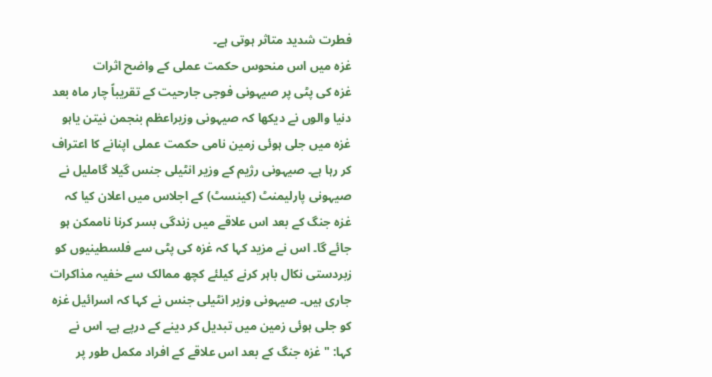فطرت شدید متاثر ہوتی ہے۔
غزہ میں اس منحوس حکمت عملی کے واضح اثرات
غزہ کی پٹی پر صیہونی فوجی جارحیت کے تقریباً چار ماہ بعد دنیا والوں نے دیکھا کہ صیہونی وزیراعظم بنجمن نیتن یاہو غزہ میں جلی ہوئی زمین نامی حکمت عملی اپنانے کا اعتراف کر رہا ہے۔ صیہونی رژیم کے وزیر انٹیلی جنس گیلا گاملیل نے صیہونی پارلیمنٹ (کینسٹ) کے اجلاس میں اعلان کیا کہ غزہ جنگ کے بعد اس علاقے میں زندگی بسر کرنا ناممکن ہو جائے گا۔ اس نے مزید کہا کہ غزہ کی پٹی سے فلسطینیوں کو زبردستی نکال باہر کرنے کیلئے کچھ ممالک سے خفیہ مذاکرات جاری ہیں۔ صیہونی وزیر انٹیلی جنس نے کہا کہ اسرائیل غزہ کو جلی ہوئی زمین میں تبدیل کر دینے کے درپے ہے۔ اس نے کہا: "غزہ جنگ کے بعد اس علاقے کے افراد مکمل طور پر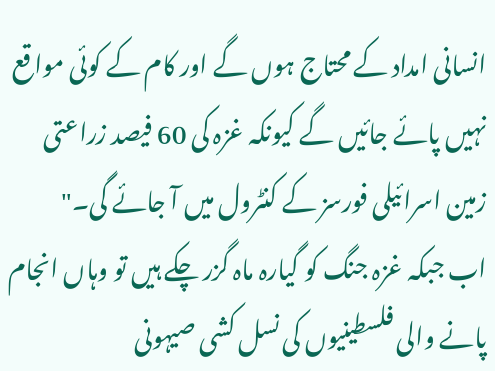انسانی امداد کے محتاج ہوں گے اور کام کے کوئی مواقع نہیں پائے جائیں گے کیونکہ غزہ کی 60 فیصد زراعتی زمین اسرائیلی فورسز کے کنٹرول میں آ جائے گی۔"
اب جبکہ غزہ جنگ کو گیارہ ماہ گزر چکے ہیں تو وہاں انجام پانے والی فلسطینیوں کی نسل کشی صیہونی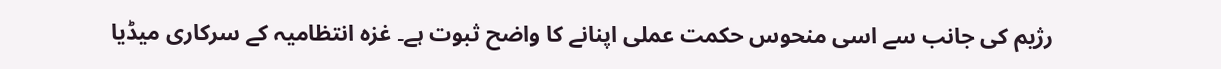رژیم کی جانب سے اسی منحوس حکمت عملی اپنانے کا واضح ثبوت ہے۔ غزہ انتظامیہ کے سرکاری میڈیا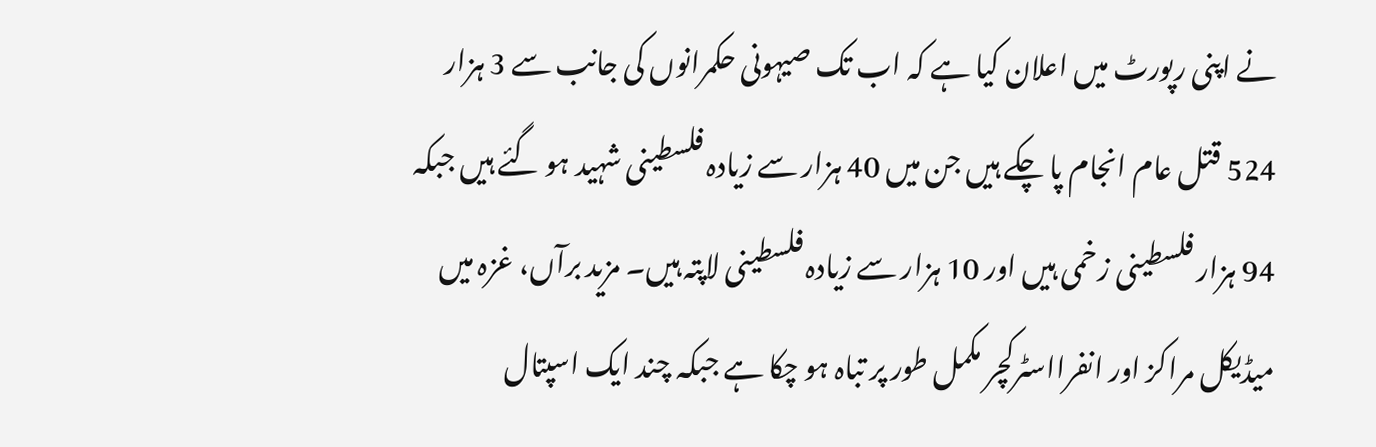نے اپنی رپورٹ میں اعلان کیا ہے کہ اب تک صیہونی حکمرانوں کی جانب سے 3 ہزار 524 قتل عام انجام پا چکے ہیں جن میں 40 ہزار سے زیادہ فلسطینی شہید ہو گئے ہیں جبکہ 94 ہزار فلسطینی زخمی ہیں اور 10 ہزار سے زیادہ فلسطینی لاپتہ ہیں۔ مزید برآں، غزہ میں میڈیکل مراکز اور انفرااسٹرکچر مکمل طور پر تباہ ہو چکا ہے جبکہ چند ایک اسپتال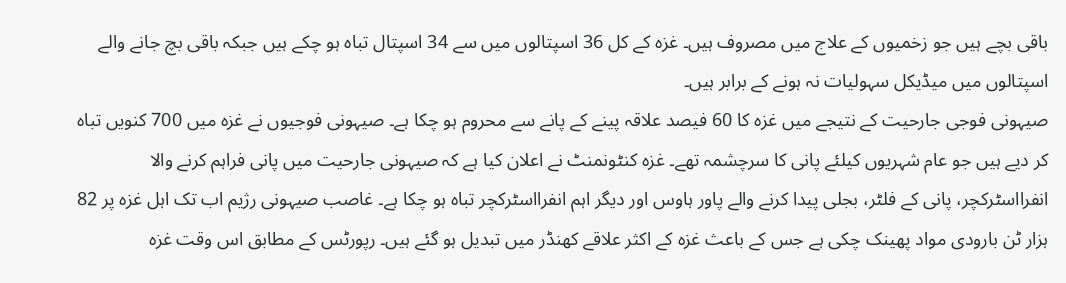باقی بچے ہیں جو زخمیوں کے علاج میں مصروف ہیں۔ غزہ کے کل 36 اسپتالوں میں سے 34 اسپتال تباہ ہو چکے ہیں جبکہ باقی بچ جانے والے اسپتالوں میں میڈیکل سہولیات نہ ہونے کے برابر ہیں۔
صیہونی فوجی جارحیت کے نتیجے میں غزہ کا 60 فیصد علاقہ پینے کے پانے سے محروم ہو چکا ہے۔ صیہونی فوجیوں نے غزہ میں 700 کنویں تباہ کر دیے ہیں جو عام شہریوں کیلئے پانی کا سرچشمہ تھے۔ غزہ کنٹونمنٹ نے اعلان کیا ہے کہ صیہونی جارحیت میں پانی فراہم کرنے والا انفرااسٹرکچر، پانی کے فلٹر، بجلی پیدا کرنے والے پاور ہاوس اور دیگر اہم انفرااسٹرکچر تباہ ہو چکا ہے۔ غاصب صیہونی رژیم اب تک اہل غزہ پر 82 ہزار ٹن بارودی مواد پھینک چکی ہے جس کے باعث غزہ کے اکثر علاقے کھنڈر میں تبدیل ہو گئے ہیں۔ رپورٹس کے مطابق اس وقت غزہ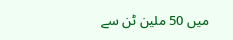میں 50 ملین ٹن سے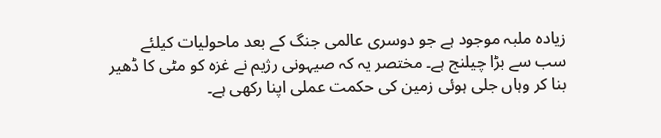زیادہ ملبہ موجود ہے جو دوسری عالمی جنگ کے بعد ماحولیات کیلئے سب سے بڑا چیلنج ہے۔ مختصر یہ کہ صیہونی رژیم نے غزہ کو مٹی کا ڈھیر بنا کر وہاں جلی ہوئی زمین کی حکمت عملی اپنا رکھی ہے۔